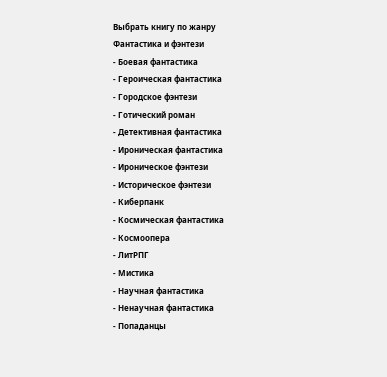Выбрать книгу по жанру
Фантастика и фэнтези
- Боевая фантастика
- Героическая фантастика
- Городское фэнтези
- Готический роман
- Детективная фантастика
- Ироническая фантастика
- Ироническое фэнтези
- Историческое фэнтези
- Киберпанк
- Космическая фантастика
- Космоопера
- ЛитРПГ
- Мистика
- Научная фантастика
- Ненаучная фантастика
- Попаданцы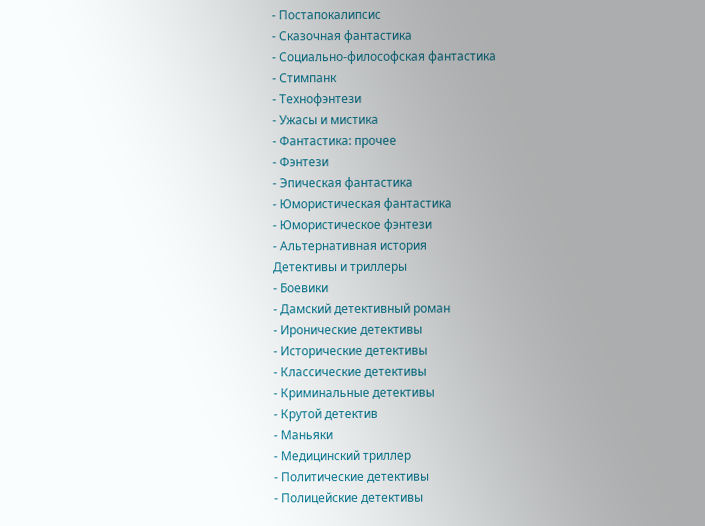- Постапокалипсис
- Сказочная фантастика
- Социально-философская фантастика
- Стимпанк
- Технофэнтези
- Ужасы и мистика
- Фантастика: прочее
- Фэнтези
- Эпическая фантастика
- Юмористическая фантастика
- Юмористическое фэнтези
- Альтернативная история
Детективы и триллеры
- Боевики
- Дамский детективный роман
- Иронические детективы
- Исторические детективы
- Классические детективы
- Криминальные детективы
- Крутой детектив
- Маньяки
- Медицинский триллер
- Политические детективы
- Полицейские детективы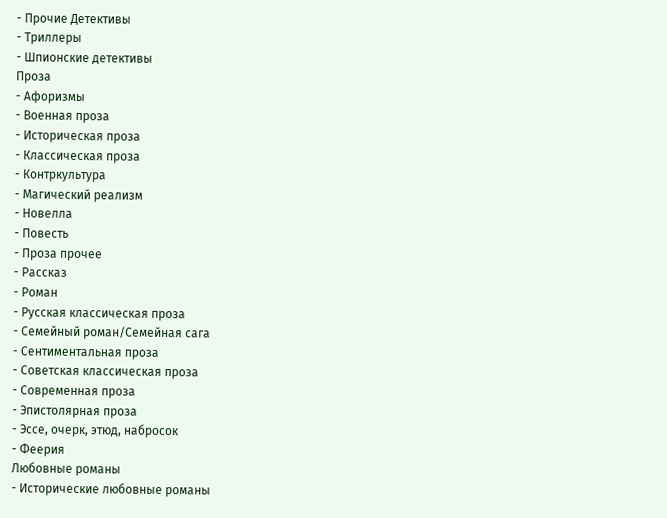- Прочие Детективы
- Триллеры
- Шпионские детективы
Проза
- Афоризмы
- Военная проза
- Историческая проза
- Классическая проза
- Контркультура
- Магический реализм
- Новелла
- Повесть
- Проза прочее
- Рассказ
- Роман
- Русская классическая проза
- Семейный роман/Семейная сага
- Сентиментальная проза
- Советская классическая проза
- Современная проза
- Эпистолярная проза
- Эссе, очерк, этюд, набросок
- Феерия
Любовные романы
- Исторические любовные романы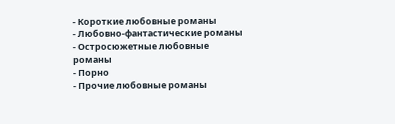- Короткие любовные романы
- Любовно-фантастические романы
- Остросюжетные любовные романы
- Порно
- Прочие любовные романы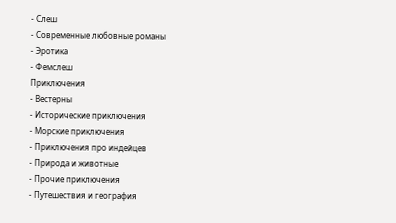- Слеш
- Современные любовные романы
- Эротика
- Фемслеш
Приключения
- Вестерны
- Исторические приключения
- Морские приключения
- Приключения про индейцев
- Природа и животные
- Прочие приключения
- Путешествия и география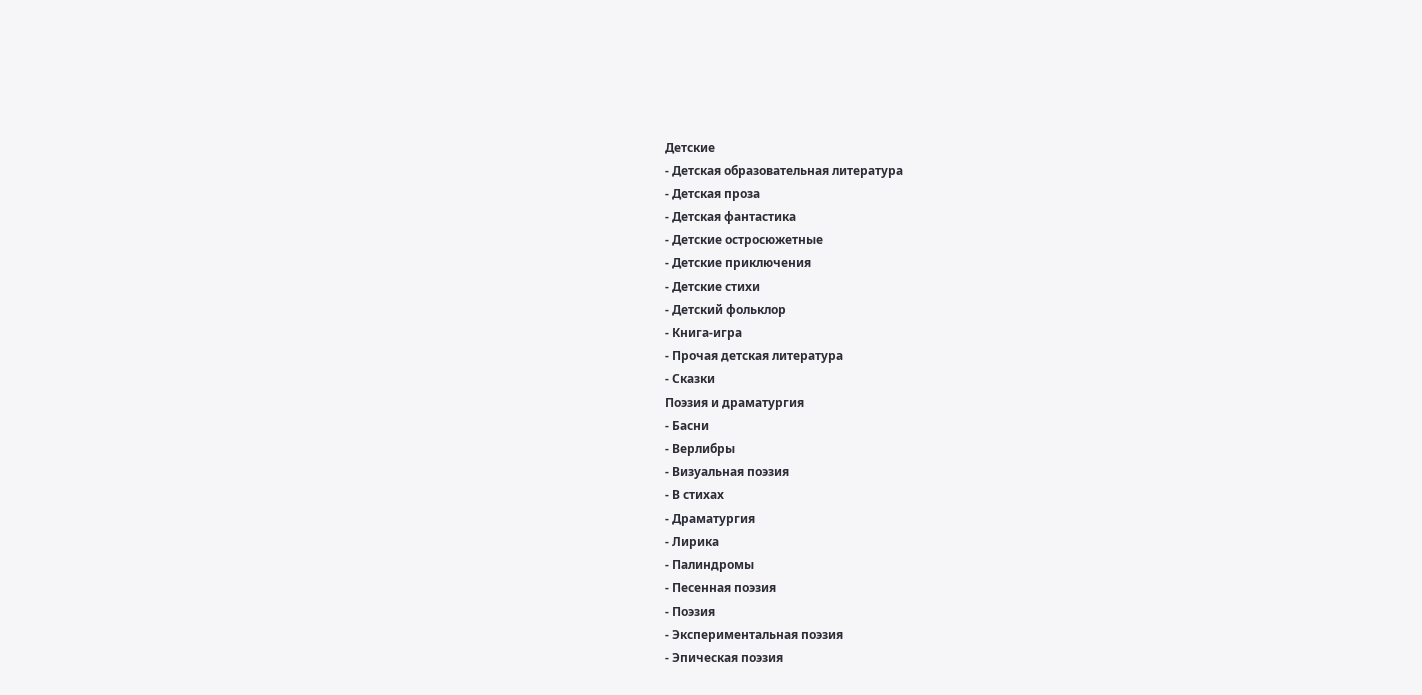Детские
- Детская образовательная литература
- Детская проза
- Детская фантастика
- Детские остросюжетные
- Детские приключения
- Детские стихи
- Детский фольклор
- Книга-игра
- Прочая детская литература
- Сказки
Поэзия и драматургия
- Басни
- Верлибры
- Визуальная поэзия
- В стихах
- Драматургия
- Лирика
- Палиндромы
- Песенная поэзия
- Поэзия
- Экспериментальная поэзия
- Эпическая поэзия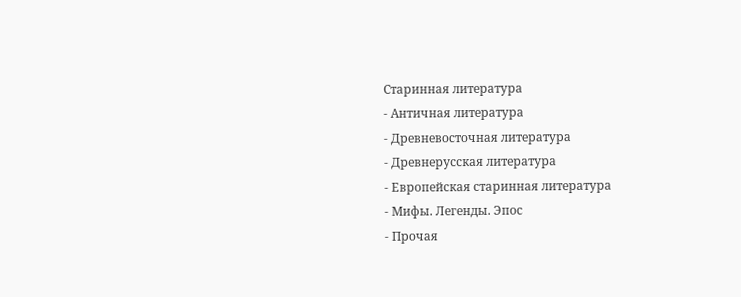Старинная литература
- Античная литература
- Древневосточная литература
- Древнерусская литература
- Европейская старинная литература
- Мифы. Легенды. Эпос
- Прочая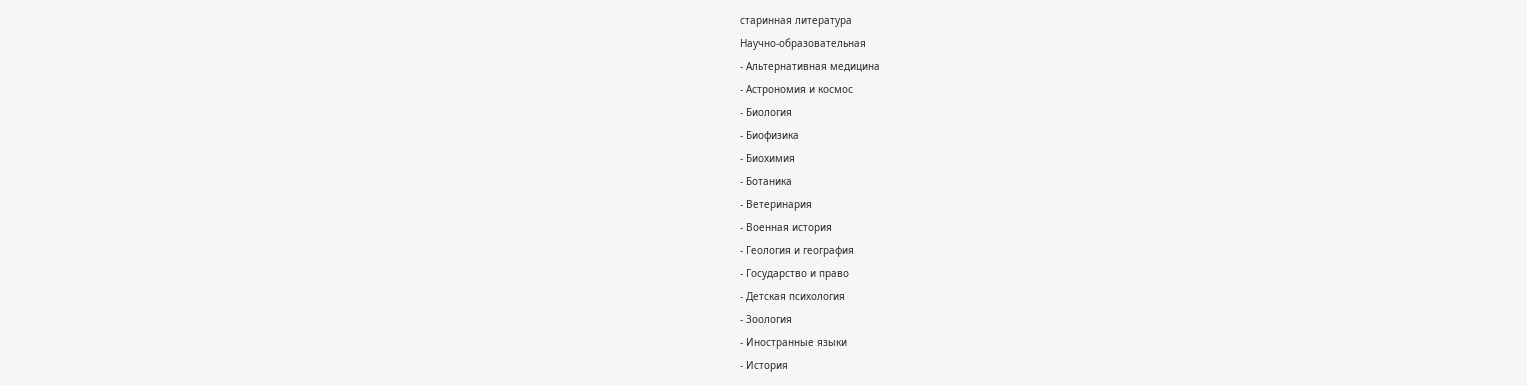старинная литература
Научно-образовательная
- Альтернативная медицина
- Астрономия и космос
- Биология
- Биофизика
- Биохимия
- Ботаника
- Ветеринария
- Военная история
- Геология и география
- Государство и право
- Детская психология
- Зоология
- Иностранные языки
- История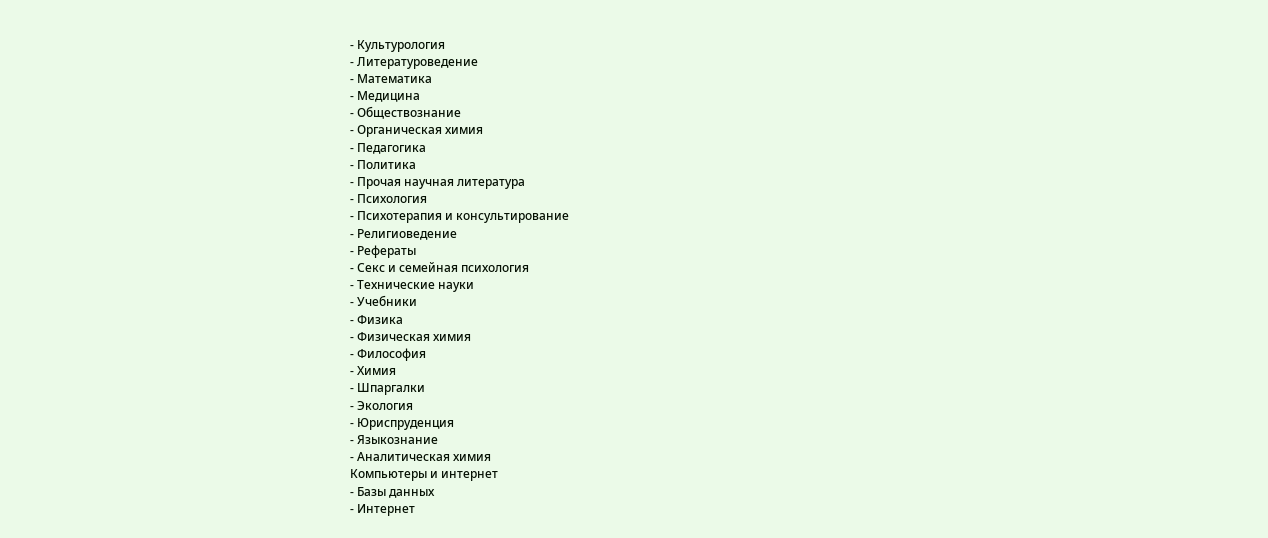- Культурология
- Литературоведение
- Математика
- Медицина
- Обществознание
- Органическая химия
- Педагогика
- Политика
- Прочая научная литература
- Психология
- Психотерапия и консультирование
- Религиоведение
- Рефераты
- Секс и семейная психология
- Технические науки
- Учебники
- Физика
- Физическая химия
- Философия
- Химия
- Шпаргалки
- Экология
- Юриспруденция
- Языкознание
- Аналитическая химия
Компьютеры и интернет
- Базы данных
- Интернет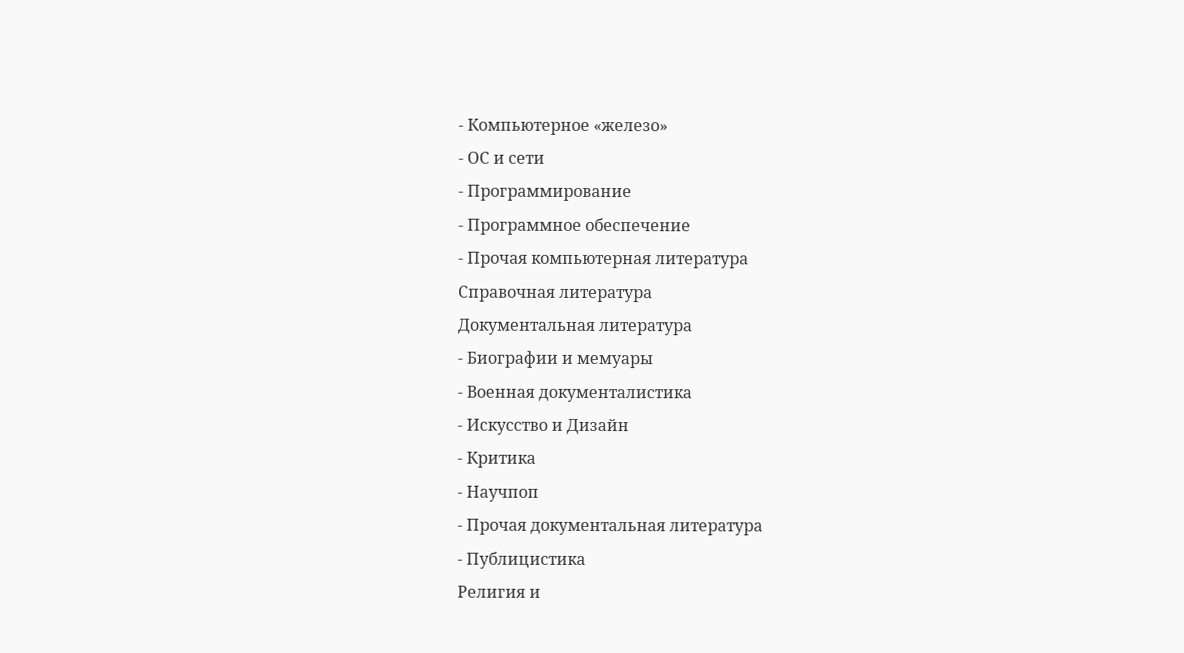- Компьютерное «железо»
- ОС и сети
- Программирование
- Программное обеспечение
- Прочая компьютерная литература
Справочная литература
Документальная литература
- Биографии и мемуары
- Военная документалистика
- Искусство и Дизайн
- Критика
- Научпоп
- Прочая документальная литература
- Публицистика
Религия и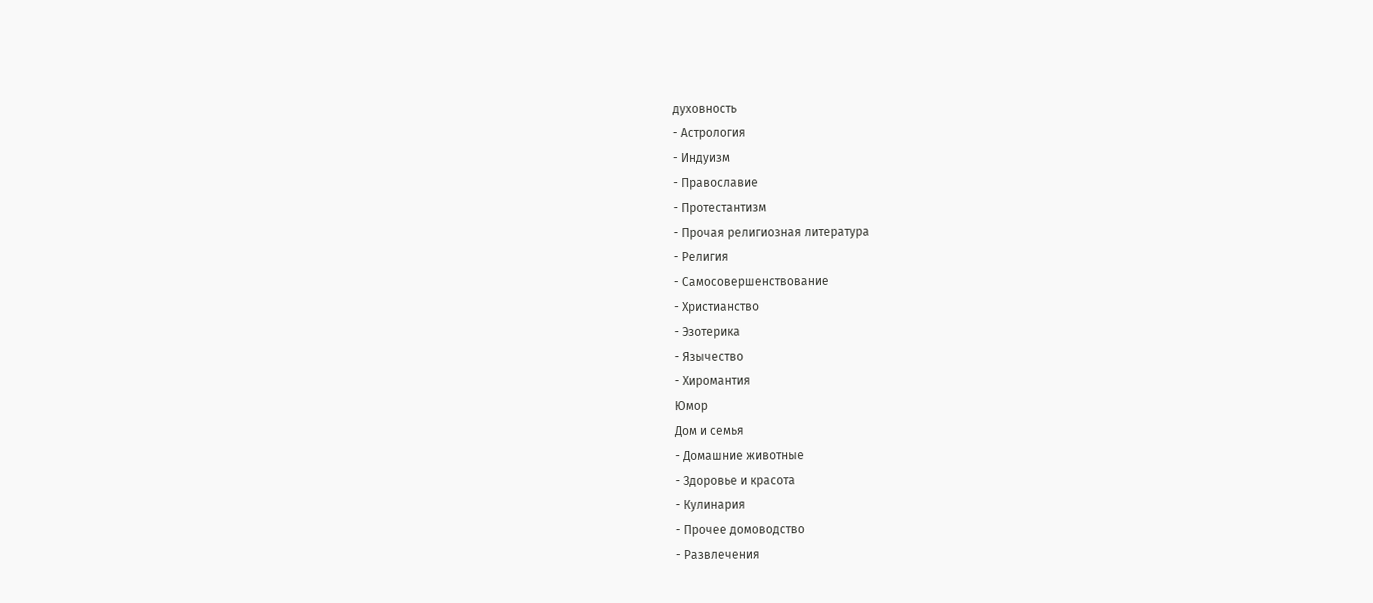духовность
- Астрология
- Индуизм
- Православие
- Протестантизм
- Прочая религиозная литература
- Религия
- Самосовершенствование
- Христианство
- Эзотерика
- Язычество
- Хиромантия
Юмор
Дом и семья
- Домашние животные
- Здоровье и красота
- Кулинария
- Прочее домоводство
- Развлечения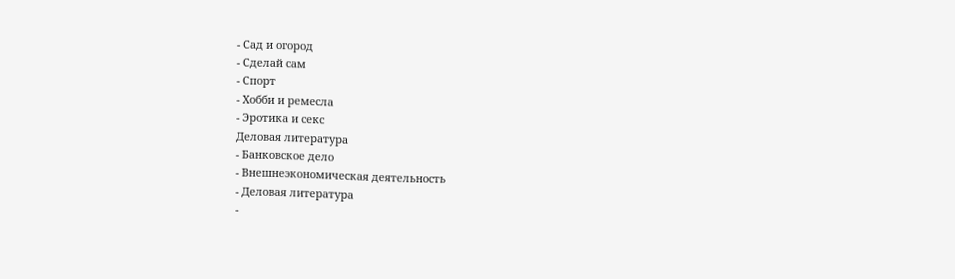- Сад и огород
- Сделай сам
- Спорт
- Хобби и ремесла
- Эротика и секс
Деловая литература
- Банковское дело
- Внешнеэкономическая деятельность
- Деловая литература
-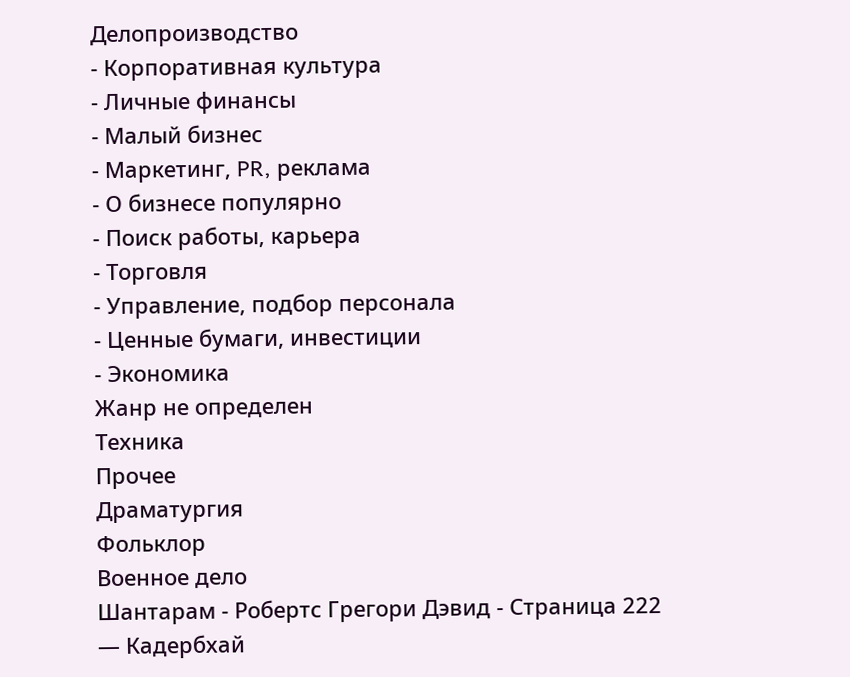Делопроизводство
- Корпоративная культура
- Личные финансы
- Малый бизнес
- Маркетинг, PR, реклама
- О бизнесе популярно
- Поиск работы, карьера
- Торговля
- Управление, подбор персонала
- Ценные бумаги, инвестиции
- Экономика
Жанр не определен
Техника
Прочее
Драматургия
Фольклор
Военное дело
Шантарам - Робертс Грегори Дэвид - Страница 222
— Кадербхай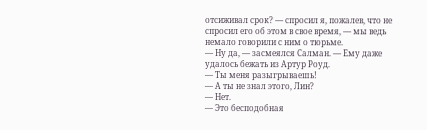отсиживал срок? — спросил я, пожалев, что не спросил его об этом в свое время, — мы ведь немало говорили с ним о тюрьме.
— Ну да, — засмеялся Салман. — Ему даже удалось бежать из Артур Роуд.
— Ты меня разыгрываешь!
— А ты не знал этого, Лин?
— Нет.
— Это бесподобная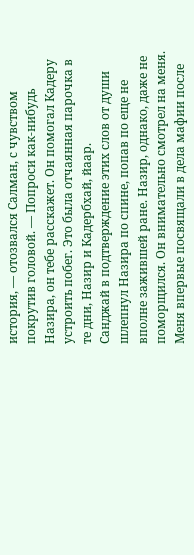история, — отозвался Салман, с чувством покрутив головой. — Попроси как-нибудь Назира, он тебе расскажет. Он помогал Кадеру устроить побег. Это была отчаянная парочка в те дни, Назир и Кадербхай, йаар.
Cанджай в подтверждение этих слов от души шлепнул Назира по спине, попав по еще не вполне зажившей ране. Назир, однако, даже не поморщился. Он внимательно смотрел на меня. Меня впервые посвящали в дела мафии после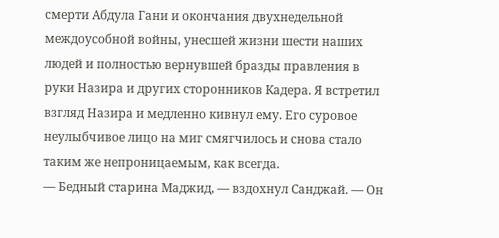смерти Абдула Гани и окончания двухнедельной междоусобной войны, унесшей жизни шести наших людей и полностью вернувшей бразды правления в руки Назира и других сторонников Кадера. Я встретил взгляд Назира и медленно кивнул ему. Его суровое неулыбчивое лицо на миг смягчилось и снова стало таким же непроницаемым, как всегда.
— Бедный старина Маджид, — вздохнул Санджай. — Он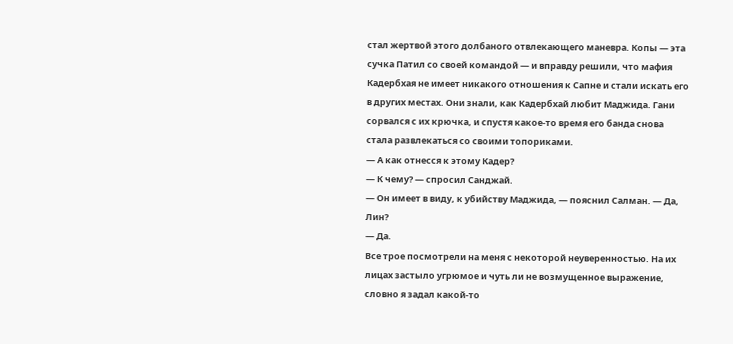стал жертвой этого долбаного отвлекающего маневра. Копы — эта сучка Патил со своей командой — и вправду решили, что мафия Кадербхая не имеет никакого отношения к Сапне и стали искать его в других местах. Они знали, как Кадербхай любит Маджида. Гани сорвался с их крючка, и спустя какое-то время его банда снова стала развлекаться со своими топориками.
— А как отнесся к этому Кадер?
— К чему? — спросил Санджай.
— Он имеет в виду, к убийству Маджида, — пояснил Салман. — Да, Лин?
— Да.
Все трое посмотрели на меня с некоторой неуверенностью. На их лицах застыло угрюмое и чуть ли не возмущенное выражение, словно я задал какой-то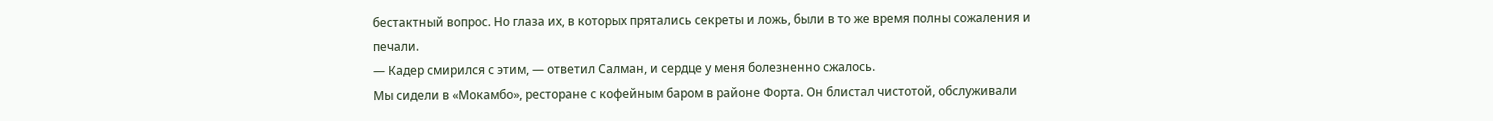бестактный вопрос. Но глаза их, в которых прятались секреты и ложь, были в то же время полны сожаления и печали.
— Кадер смирился с этим, — ответил Салман, и сердце у меня болезненно сжалось.
Мы сидели в «Мокамбо», ресторане с кофейным баром в районе Форта. Он блистал чистотой, обслуживали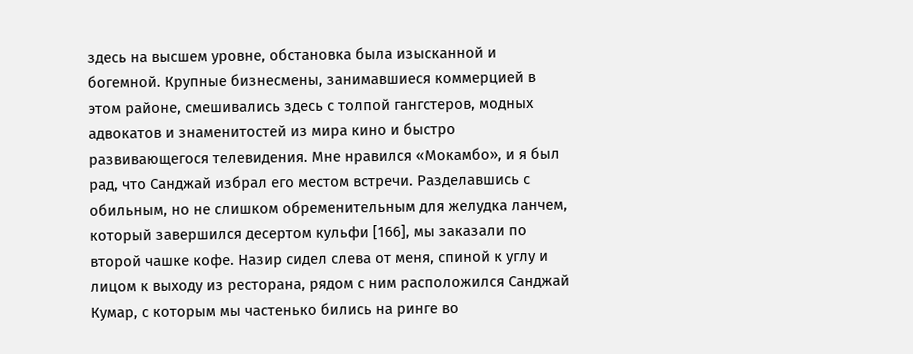здесь на высшем уровне, обстановка была изысканной и богемной. Крупные бизнесмены, занимавшиеся коммерцией в этом районе, смешивались здесь с толпой гангстеров, модных адвокатов и знаменитостей из мира кино и быстро развивающегося телевидения. Мне нравился «Мокамбо», и я был рад, что Санджай избрал его местом встречи. Разделавшись с обильным, но не слишком обременительным для желудка ланчем, который завершился десертом кульфи [166], мы заказали по второй чашке кофе. Назир сидел слева от меня, спиной к углу и лицом к выходу из ресторана, рядом с ним расположился Санджай Кумар, с которым мы частенько бились на ринге во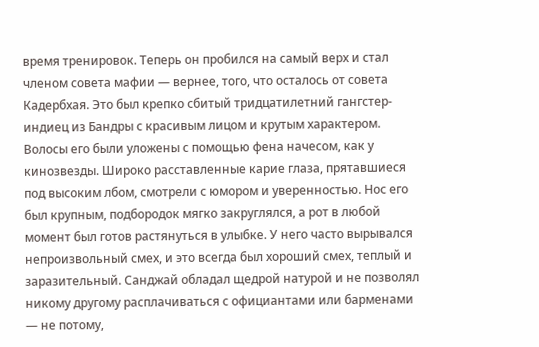время тренировок. Теперь он пробился на самый верх и стал членом совета мафии — вернее, того, что осталось от совета Кадербхая. Это был крепко сбитый тридцатилетний гангстер-индиец из Бандры с красивым лицом и крутым характером. Волосы его были уложены с помощью фена начесом, как у кинозвезды. Широко расставленные карие глаза, прятавшиеся под высоким лбом, смотрели с юмором и уверенностью. Нос его был крупным, подбородок мягко закруглялся, а рот в любой момент был готов растянуться в улыбке. У него часто вырывался непроизвольный смех, и это всегда был хороший смех, теплый и заразительный. Санджай обладал щедрой натурой и не позволял никому другому расплачиваться с официантами или барменами — не потому,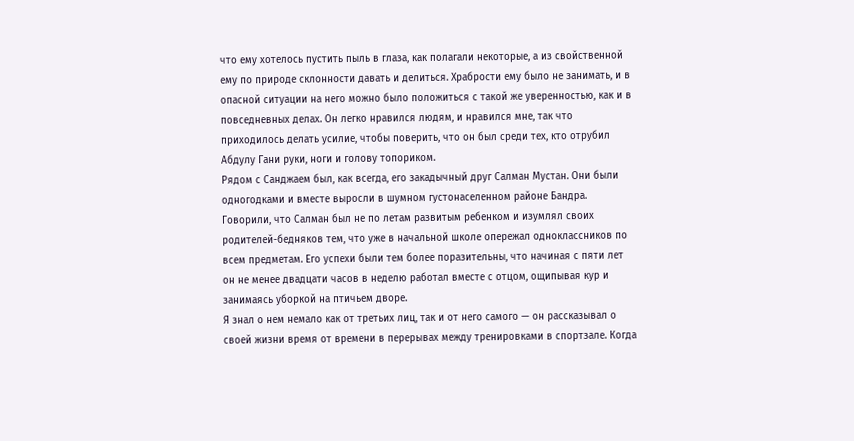что ему хотелось пустить пыль в глаза, как полагали некоторые, а из свойственной ему по природе склонности давать и делиться. Храбрости ему было не занимать, и в опасной ситуации на него можно было положиться с такой же уверенностью, как и в повседневных делах. Он легко нравился людям, и нравился мне, так что приходилось делать усилие, чтобы поверить, что он был среди тех, кто отрубил Абдулу Гани руки, ноги и голову топориком.
Рядом с Санджаем был, как всегда, его закадычный друг Салман Мустан. Они были одногодками и вместе выросли в шумном густонаселенном районе Бандра. Говорили, что Салман был не по летам развитым ребенком и изумлял своих родителей-бедняков тем, что уже в начальной школе опережал одноклассников по всем предметам. Его успехи были тем более поразительны, что начиная с пяти лет он не менее двадцати часов в неделю работал вместе с отцом, ощипывая кур и занимаясь уборкой на птичьем дворе.
Я знал о нем немало как от третьих лиц, так и от него самого — он рассказывал о своей жизни время от времени в перерывах между тренировками в спортзале. Когда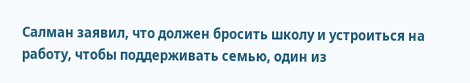Салман заявил, что должен бросить школу и устроиться на работу, чтобы поддерживать семью, один из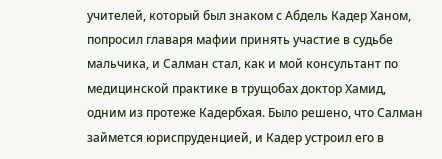учителей, который был знаком с Абдель Кадер Ханом, попросил главаря мафии принять участие в судьбе мальчика, и Салман стал, как и мой консультант по медицинской практике в трущобах доктор Хамид, одним из протеже Кадербхая. Было решено, что Салман займется юриспруденцией, и Кадер устроил его в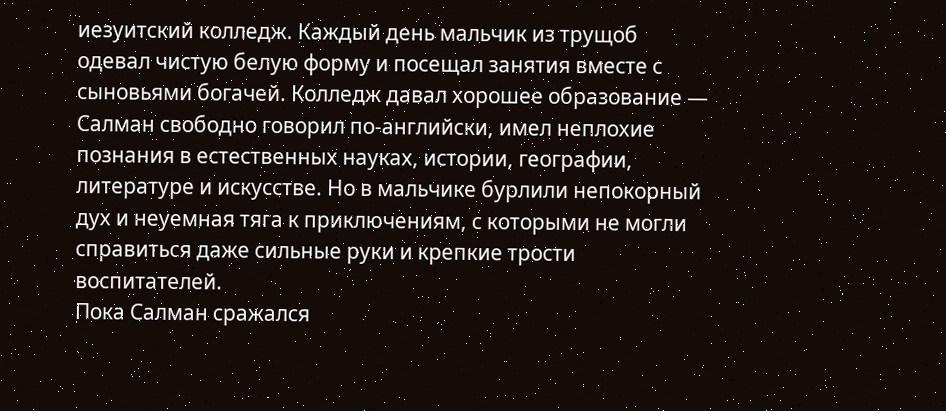иезуитский колледж. Каждый день мальчик из трущоб одевал чистую белую форму и посещал занятия вместе с сыновьями богачей. Колледж давал хорошее образование — Салман свободно говорил по-английски, имел неплохие познания в естественных науках, истории, географии, литературе и искусстве. Но в мальчике бурлили непокорный дух и неуемная тяга к приключениям, с которыми не могли справиться даже сильные руки и крепкие трости воспитателей.
Пока Салман сражался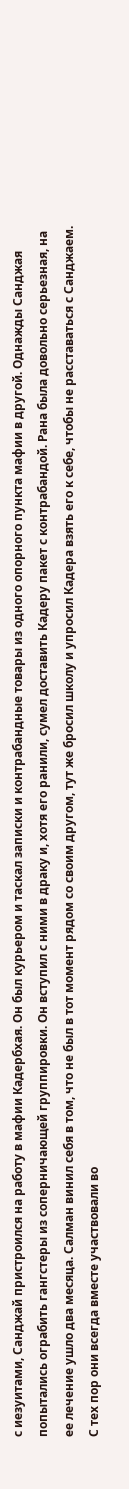с иезуитами, Санджай пристроился на работу в мафии Кадербхая. Он был курьером и таскал записки и контрабандные товары из одного опорного пункта мафии в другой. Однажды Санджая попытались ограбить гангстеры из соперничающей группировки. Он вступил с ними в драку и, хотя его ранили, сумел доставить Кадеру пакет с контрабандой. Рана была довольно серьезная, на ее лечение ушло два месяца. Салман винил себя в том, что не был в тот момент рядом со своим другом, тут же бросил школу и упросил Кадера взять его к себе, чтобы не расставаться с Санджаем. С тех пор они всегда вместе участвовали во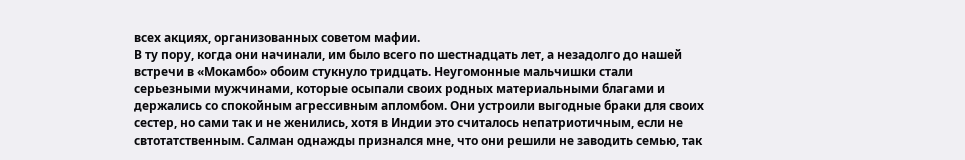всех акциях, организованных советом мафии.
В ту пору, когда они начинали, им было всего по шестнадцать лет, а незадолго до нашей встречи в «Мокамбо» обоим стукнуло тридцать. Неугомонные мальчишки стали серьезными мужчинами, которые осыпали своих родных материальными благами и держались со спокойным агрессивным апломбом. Они устроили выгодные браки для своих сестер, но сами так и не женились, хотя в Индии это считалось непатриотичным, если не свтотатственным. Салман однажды признался мне, что они решили не заводить семью, так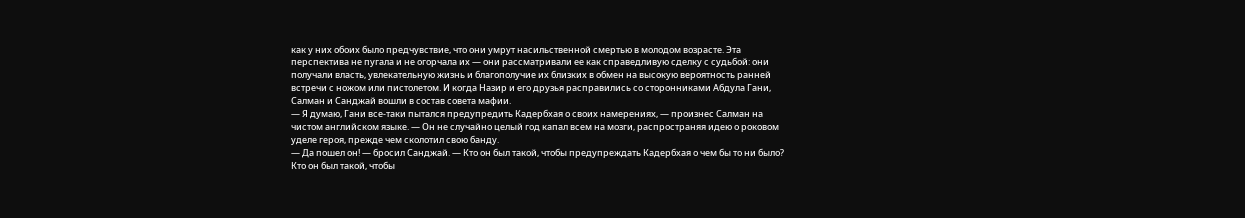как у них обоих было предчувствие, что они умрут насильственной смертью в молодом возрасте. Эта перспектива не пугала и не огорчала их — они рассматривали ее как справедливую сделку с судьбой: они получали власть, увлекательную жизнь и благополучие их близких в обмен на высокую вероятность ранней встречи с ножом или пистолетом. И когда Назир и его друзья расправились со сторонниками Абдула Гани, Салман и Санджай вошли в состав совета мафии.
— Я думаю, Гани все-таки пытался предупредить Кадербхая о своих намерениях, — произнес Салман на чистом английском языке. — Он не случайно целый год капал всем на мозги, распространяя идею о роковом уделе героя, прежде чем сколотил свою банду.
— Да пошел он! — бросил Санджай. — Кто он был такой, чтобы предупреждать Кадербхая о чем бы то ни было? Кто он был такой, чтобы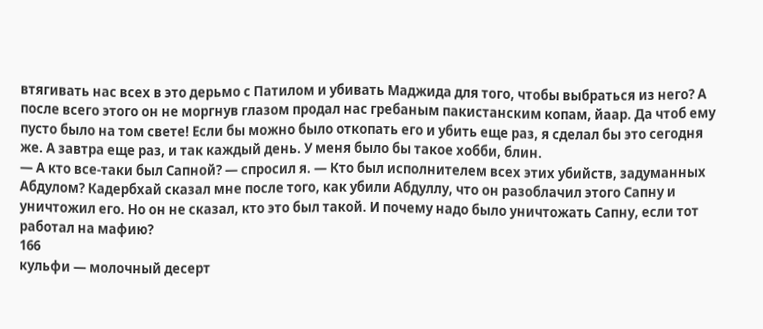втягивать нас всех в это дерьмо с Патилом и убивать Маджида для того, чтобы выбраться из него? А после всего этого он не моргнув глазом продал нас гребаным пакистанским копам, йаар. Да чтоб ему пусто было на том свете! Если бы можно было откопать его и убить еще раз, я сделал бы это сегодня же. А завтра еще раз, и так каждый день. У меня было бы такое хобби, блин.
— А кто все-таки был Сапной? — спросил я. — Кто был исполнителем всех этих убийств, задуманных Абдулом? Кадербхай сказал мне после того, как убили Абдуллу, что он разоблачил этого Сапну и уничтожил его. Но он не сказал, кто это был такой. И почему надо было уничтожать Сапну, если тот работал на мафию?
166
кульфи — молочный десерт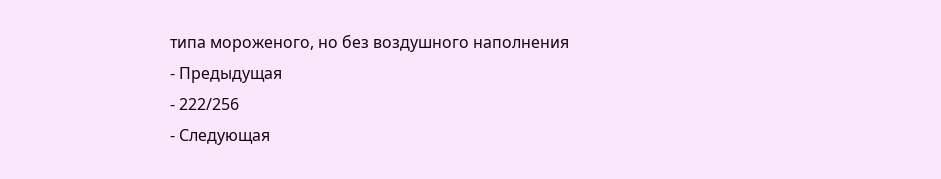типа мороженого, но без воздушного наполнения
- Предыдущая
- 222/256
- Следующая